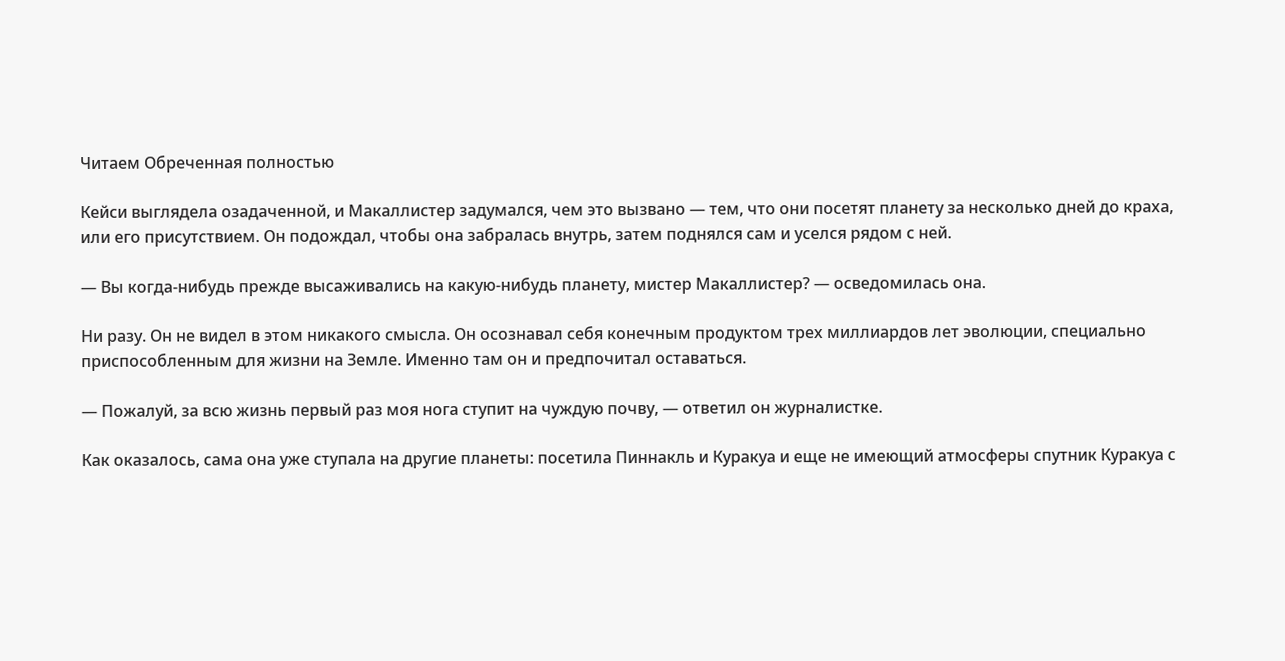Читаем Обреченная полностью

Кейси выглядела озадаченной, и Макаллистер задумался, чем это вызвано — тем, что они посетят планету за несколько дней до краха, или его присутствием. Он подождал, чтобы она забралась внутрь, затем поднялся сам и уселся рядом с ней.

— Вы когда-нибудь прежде высаживались на какую-нибудь планету, мистер Макаллистер? — осведомилась она.

Ни разу. Он не видел в этом никакого смысла. Он осознавал себя конечным продуктом трех миллиардов лет эволюции, специально приспособленным для жизни на Земле. Именно там он и предпочитал оставаться.

— Пожалуй, за всю жизнь первый раз моя нога ступит на чуждую почву, — ответил он журналистке.

Как оказалось, сама она уже ступала на другие планеты: посетила Пиннакль и Куракуа и еще не имеющий атмосферы спутник Куракуа с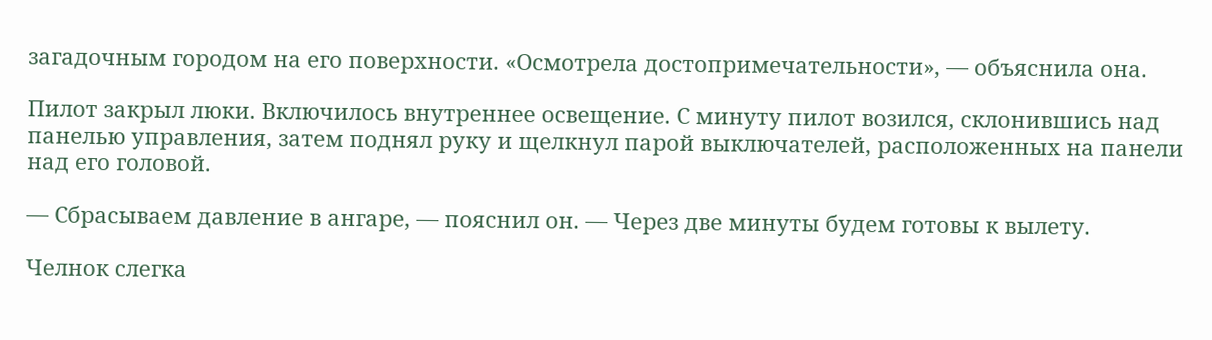загадочным городом на его поверхности. «Осмотрела достопримечательности», — объяснила она.

Пилот закрыл люки. Включилось внутреннее освещение. С минуту пилот возился, склонившись над панелью управления, затем поднял руку и щелкнул парой выключателей, расположенных на панели над его головой.

— Сбрасываем давление в ангаре, — пояснил он. — Через две минуты будем готовы к вылету.

Челнок слегка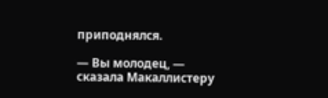приподнялся.

— Вы молодец, — сказала Макаллистеру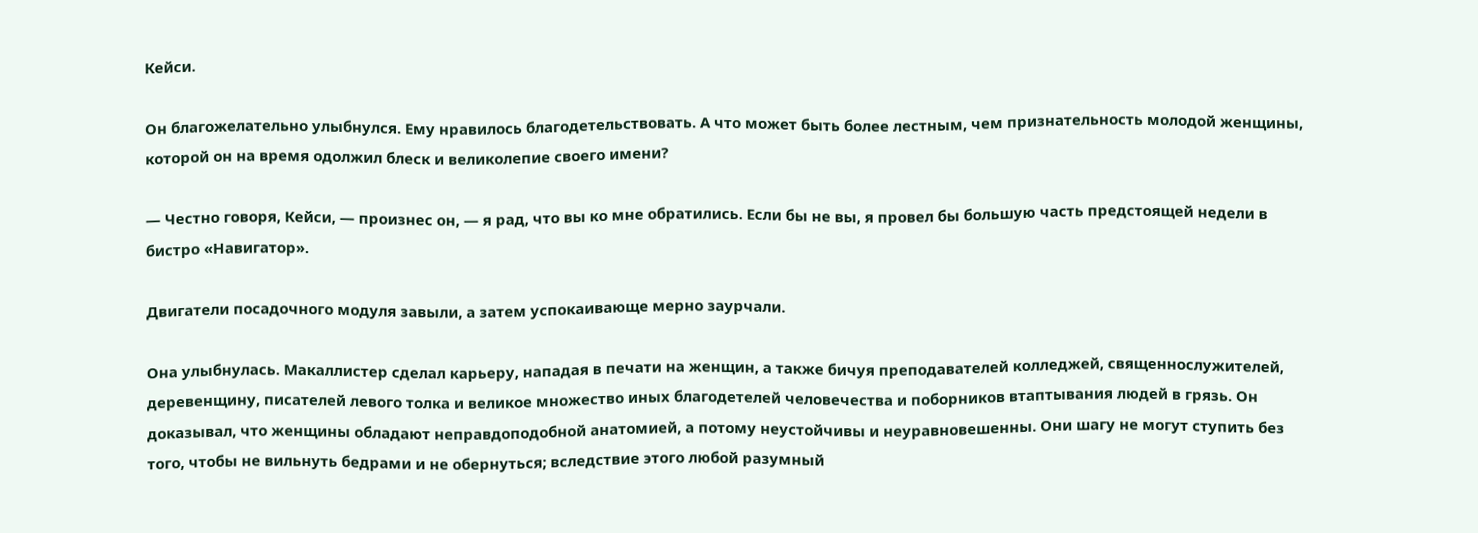Кейси.

Он благожелательно улыбнулся. Ему нравилось благодетельствовать. А что может быть более лестным, чем признательность молодой женщины, которой он на время одолжил блеск и великолепие своего имени?

— Честно говоря, Кейси, — произнес он, — я рад, что вы ко мне обратились. Если бы не вы, я провел бы большую часть предстоящей недели в бистро «Навигатор».

Двигатели посадочного модуля завыли, а затем успокаивающе мерно заурчали.

Она улыбнулась. Макаллистер сделал карьеру, нападая в печати на женщин, а также бичуя преподавателей колледжей, священнослужителей, деревенщину, писателей левого толка и великое множество иных благодетелей человечества и поборников втаптывания людей в грязь. Он доказывал, что женщины обладают неправдоподобной анатомией, а потому неустойчивы и неуравновешенны. Они шагу не могут ступить без того, чтобы не вильнуть бедрами и не обернуться; вследствие этого любой разумный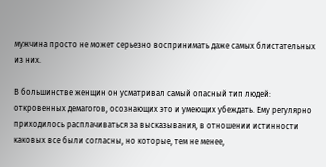мужчина просто не может серьезно воспринимать даже самых блистательных из них.

В большинстве женщин он усматривал самый опасный тип людей: откровенных демагогов, осознающих это и умеющих убеждать. Ему регулярно приходилось расплачиваться за высказывания, в отношении истинности каковых все были согласны, но которые, тем не менее,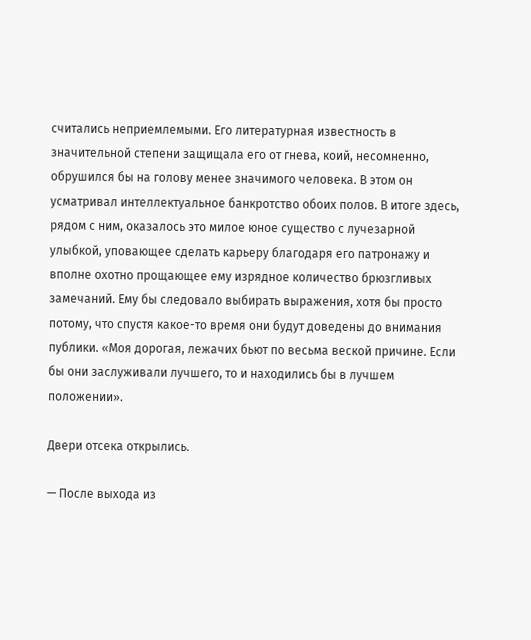считались неприемлемыми. Его литературная известность в значительной степени защищала его от гнева, коий, несомненно, обрушился бы на голову менее значимого человека. В этом он усматривал интеллектуальное банкротство обоих полов. В итоге здесь, рядом с ним, оказалось это милое юное существо с лучезарной улыбкой, уповающее сделать карьеру благодаря его патронажу и вполне охотно прощающее ему изрядное количество брюзгливых замечаний. Ему бы следовало выбирать выражения, хотя бы просто потому, что спустя какое-то время они будут доведены до внимания публики. «Моя дорогая, лежачих бьют по весьма веской причине. Если бы они заслуживали лучшего, то и находились бы в лучшем положении».

Двери отсека открылись.

— После выхода из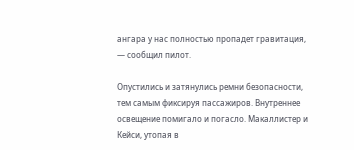ангара у нас полностью пропадет гравитация, — сообщил пилот.

Опустились и затянулись ремни безопасности, тем самым фиксируя пассажиров. Внутреннее освещение помигало и погасло. Макаллистер и Кейси, утопая в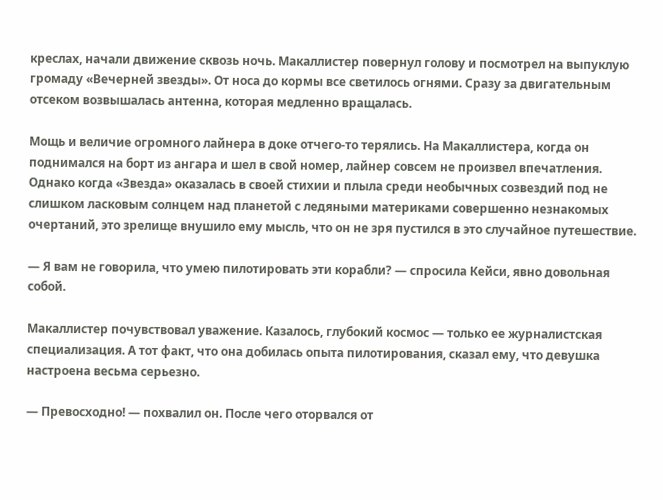креслах, начали движение сквозь ночь. Макаллистер повернул голову и посмотрел на выпуклую громаду «Вечерней звезды». От носа до кормы все светилось огнями. Сразу за двигательным отсеком возвышалась антенна, которая медленно вращалась.

Мощь и величие огромного лайнера в доке отчего-то терялись. На Макаллистера, когда он поднимался на борт из ангара и шел в свой номер, лайнер совсем не произвел впечатления. Однако когда «Звезда» оказалась в своей стихии и плыла среди необычных созвездий под не слишком ласковым солнцем над планетой с ледяными материками совершенно незнакомых очертаний, это зрелище внушило ему мысль, что он не зря пустился в это случайное путешествие.

— Я вам не говорила, что умею пилотировать эти корабли? — спросила Кейси, явно довольная собой.

Макаллистер почувствовал уважение. Казалось, глубокий космос — только ее журналистская специализация. А тот факт, что она добилась опыта пилотирования, сказал ему, что девушка настроена весьма серьезно.

— Превосходно! — похвалил он. После чего оторвался от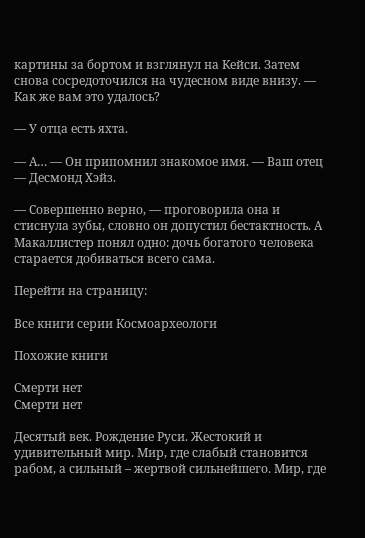картины за бортом и взглянул на Кейси. Затем снова сосредоточился на чудесном виде внизу. — Как же вам это удалось?

— У отца есть яхта.

— А… — Он припомнил знакомое имя. — Ваш отец — Десмонд Хэйз.

— Совершенно верно, — проговорила она и стиснула зубы, словно он допустил бестактность. А Макаллистер понял одно: дочь богатого человека старается добиваться всего сама.

Перейти на страницу:

Все книги серии Космоархеологи

Похожие книги

Смерти нет
Смерти нет

Десятый век. Рождение Руси. Жестокий и удивительный мир. Мир, где слабый становится рабом, а сильный – жертвой сильнейшего. Мир, где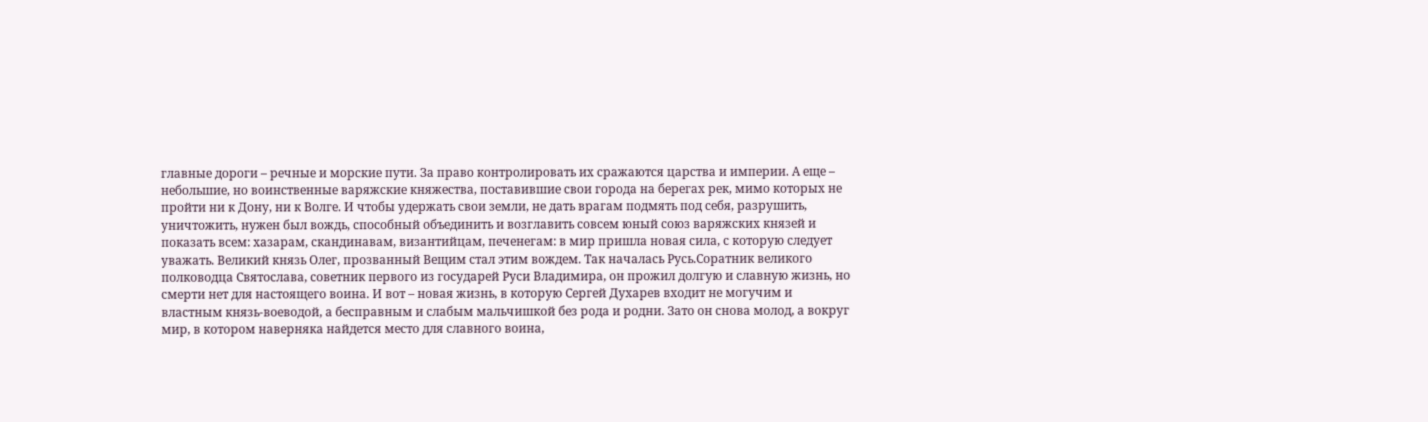главные дороги – речные и морские пути. За право контролировать их сражаются царства и империи. А еще – небольшие, но воинственные варяжские княжества, поставившие свои города на берегах рек, мимо которых не пройти ни к Дону, ни к Волге. И чтобы удержать свои земли, не дать врагам подмять под себя, разрушить, уничтожить, нужен был вождь, способный объединить и возглавить совсем юный союз варяжских князей и показать всем: хазарам, скандинавам, византийцам, печенегам: в мир пришла новая сила, с которую следует уважать. Великий князь Олег, прозванный Вещим стал этим вождем. Так началась Русь.Соратник великого полководца Святослава, советник первого из государей Руси Владимира, он прожил долгую и славную жизнь, но смерти нет для настоящего воина. И вот – новая жизнь, в которую Сергей Духарев входит не могучим и властным князь-воеводой, а бесправным и слабым мальчишкой без рода и родни. Зато он снова молод, а вокруг мир, в котором наверняка найдется место для славного воина,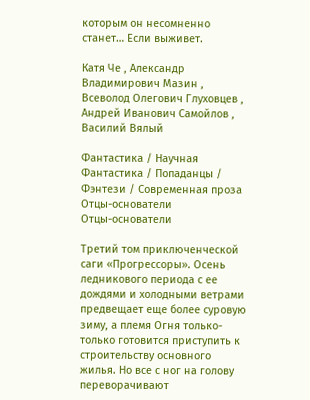которым он несомненно станет… Если выживет.

Катя Че , Александр Владимирович Мазин , Всеволод Олегович Глуховцев , Андрей Иванович Самойлов , Василий Вялый

Фантастика / Научная Фантастика / Попаданцы / Фэнтези / Современная проза
Отцы-основатели
Отцы-основатели

Третий том приключенческой саги «Прогрессоры». Осень ледникового периода с ее дождями и холодными ветрами предвещает еще более суровую зиму, а племя Огня только-только готовится приступить к строительству основного жилья. Но все с ног на голову переворачивают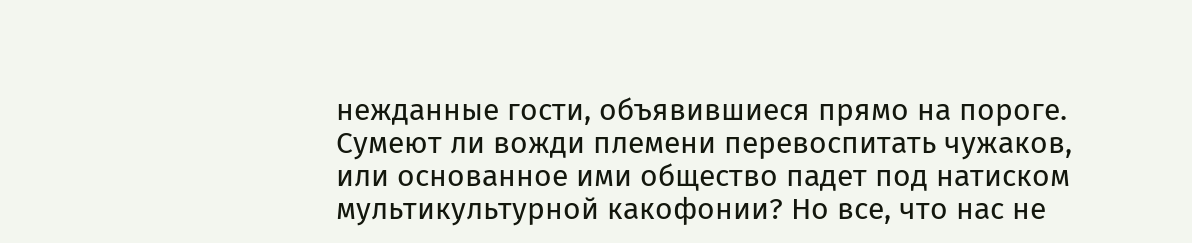нежданные гости, объявившиеся прямо на пороге. Сумеют ли вожди племени перевоспитать чужаков, или основанное ими общество падет под натиском мультикультурной какофонии? Но все, что нас не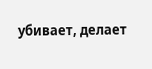убивает, делает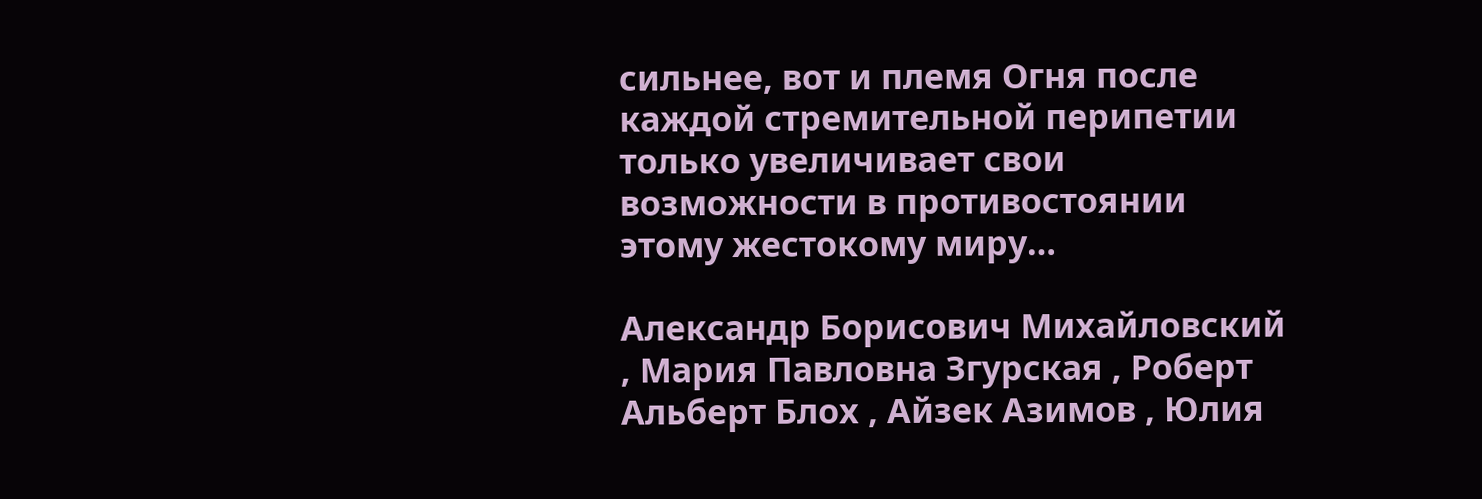сильнее, вот и племя Огня после каждой стремительной перипетии только увеличивает свои возможности в противостоянии этому жестокому миру…

Александр Борисович Михайловский , Мария Павловна Згурская , Роберт Альберт Блох , Айзек Азимов , Юлия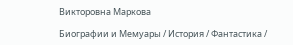Викторовна Маркова

Биографии и Мемуары / История / Фантастика /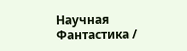Научная Фантастика /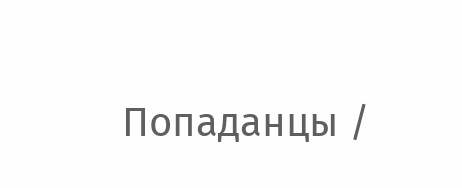Попаданцы /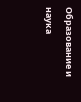Образование и наука